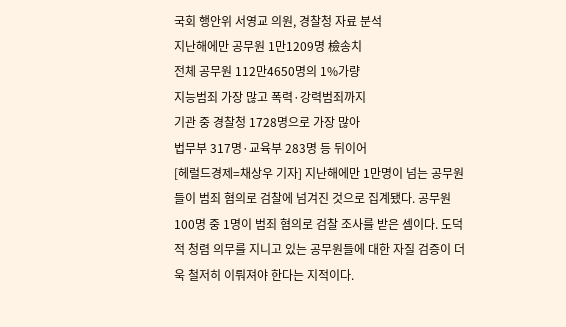국회 행안위 서영교 의원, 경찰청 자료 분석
지난해에만 공무원 1만1209명 檢송치
전체 공무원 112만4650명의 1%가량
지능범죄 가장 많고 폭력·강력범죄까지
기관 중 경찰청 1728명으로 가장 많아
법무부 317명·교육부 283명 등 뒤이어
[헤럴드경제=채상우 기자] 지난해에만 1만명이 넘는 공무원들이 범죄 혐의로 검찰에 넘겨진 것으로 집계됐다. 공무원 100명 중 1명이 범죄 혐의로 검찰 조사를 받은 셈이다. 도덕적 청렴 의무를 지니고 있는 공무원들에 대한 자질 검증이 더욱 철저히 이뤄져야 한다는 지적이다.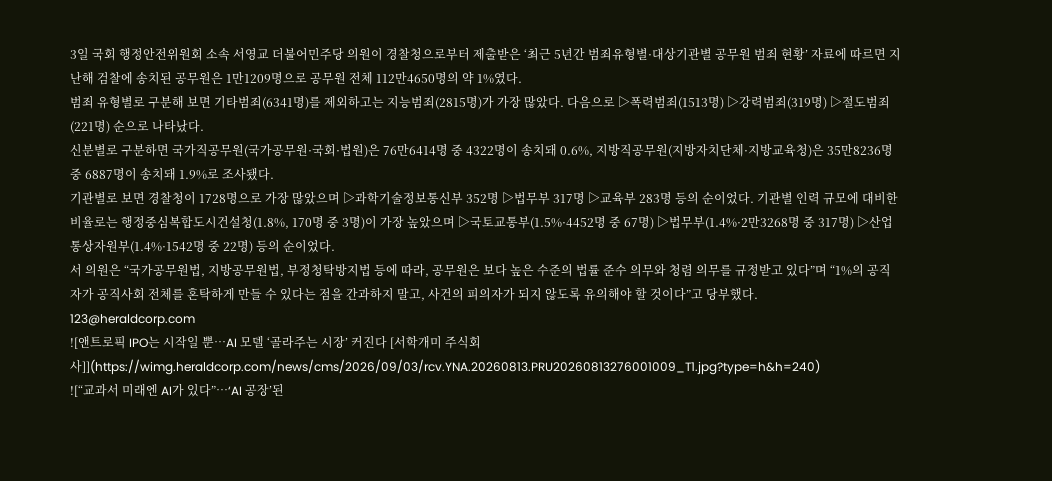3일 국회 행정안전위원회 소속 서영교 더불어민주당 의원이 경찰청으로부터 제출받은 ‘최근 5년간 범죄유형별·대상기관별 공무원 범죄 현황’ 자료에 따르면 지난해 검찰에 송치된 공무원은 1만1209명으로 공무원 전체 112만4650명의 약 1%였다.
범죄 유형별로 구분해 보면 기타범죄(6341명)를 제외하고는 지능범죄(2815명)가 가장 많았다. 다음으로 ▷폭력범죄(1513명) ▷강력범죄(319명) ▷절도범죄(221명) 순으로 나타났다.
신분별로 구분하면 국가직공무원(국가공무원·국회·법원)은 76만6414명 중 4322명이 송치돼 0.6%, 지방직공무원(지방자치단체·지방교육청)은 35만8236명 중 6887명이 송치돼 1.9%로 조사됐다.
기관별로 보면 경찰청이 1728명으로 가장 많았으며 ▷과학기술정보통신부 352명 ▷법무부 317명 ▷교육부 283명 등의 순이었다. 기관별 인력 규모에 대비한 비율로는 행정중심복합도시건설청(1.8%, 170명 중 3명)이 가장 높았으며 ▷국토교통부(1.5%·4452명 중 67명) ▷법무부(1.4%·2만3268명 중 317명) ▷산업통상자원부(1.4%·1542명 중 22명) 등의 순이었다.
서 의원은 “국가공무원법, 지방공무원법, 부정청탁방지법 등에 따라, 공무원은 보다 높은 수준의 법률 준수 의무와 청렴 의무를 규정받고 있다”며 “1%의 공직자가 공직사회 전체를 혼탁하게 만들 수 있다는 점을 간과하지 말고, 사건의 피의자가 되지 않도록 유의해야 할 것이다”고 당부했다.
123@heraldcorp.com
![앤트로픽 IPO는 시작일 뿐…AI 모델 ‘골라주는 시장’ 커진다 [서학개미 주식회사]](https://wimg.heraldcorp.com/news/cms/2026/09/03/rcv.YNA.20260813.PRU20260813276001009_T1.jpg?type=h&h=240)
![“교과서 미래엔 AI가 있다”…‘AI 공장’된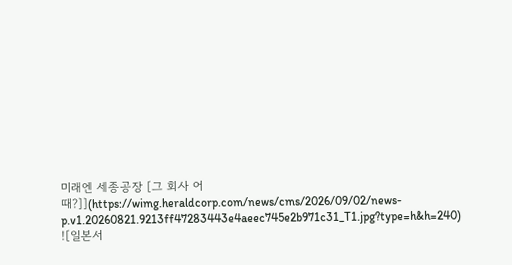미래엔 세종공장 [그 회사 어때?]](https://wimg.heraldcorp.com/news/cms/2026/09/02/news-p.v1.20260821.9213ff47283443e4aeec745e2b971c31_T1.jpg?type=h&h=240)
![일본서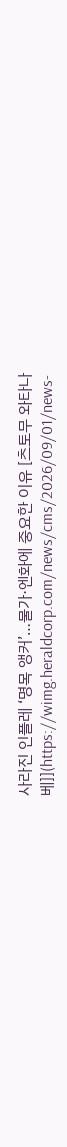사라진 인플레 ‘명목 앵커’…물가·엔화에 중요한 이유 [츠토무 와타나베]](https://wimg.heraldcorp.com/news/cms/2026/09/01/news-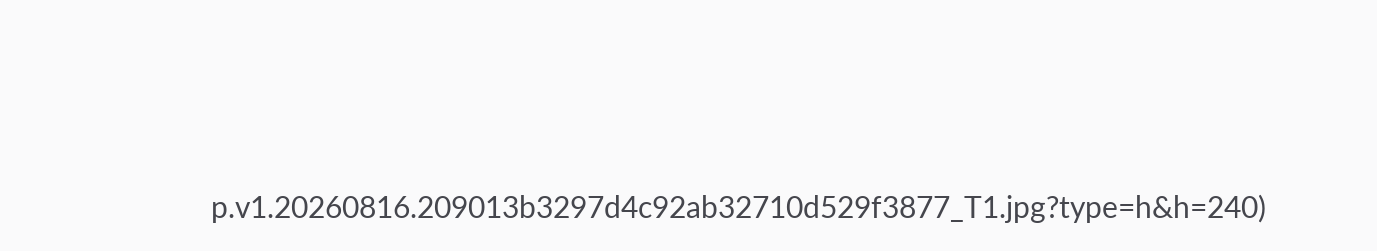p.v1.20260816.209013b3297d4c92ab32710d529f3877_T1.jpg?type=h&h=240)